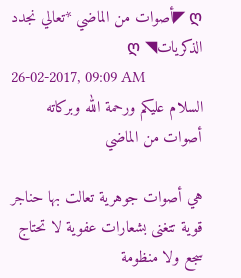ღ ◤أصوات من الماضي *تعالي نجدد الذكريات◥ ღ
26-02-2017, 09:09 AM
السلام عليكم ورحمة الله وبركاته
أصوات من الماضي

هي أصوات جوهرية تعالت بها حناجر قوية تتغنى بشعارات عفوية لا تحتاج سجع ولا منظومة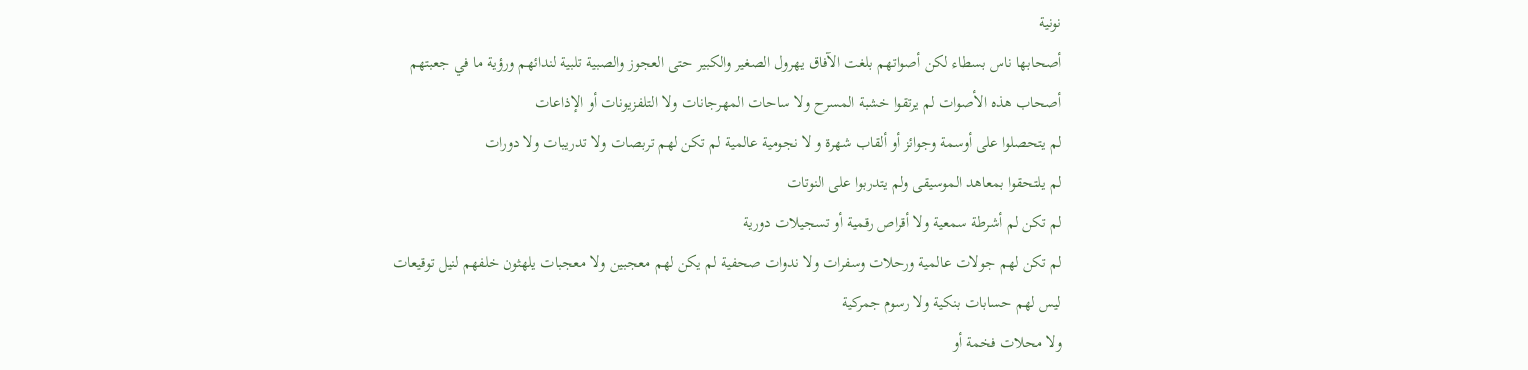نونية
أصحابها ناس بسطاء لكن أصواتهم بلغت الآفاق يهرول الصغير والكبير حتى العجوز والصبية تلبية لندائهم ورؤية ما في جعبتهم
أصحاب هذه الأصوات لم يرتقوا خشبة المسرح ولا ساحات المهرجانات ولا التلفزيونات أو الإذاعات
لم يتحصلوا على أوسمة وجوائز أو ألقاب شهرة و لا نجومية عالمية لم تكن لهم تربصات ولا تدريبات ولا دورات
لم يلتحقوا بمعاهد الموسيقى ولم يتدربوا على النوتات
لم تكن لم أشرطة سمعية ولا أقراص رقمية أو تسجيلات دورية
لم تكن لهم جولات عالمية ورحلات وسفرات ولا ندوات صحفية لم يكن لهم معجبين ولا معجبات يلهثون خلفهم لنيل توقيعات
ليس لهم حسابات بنكية ولا رسوم جمركية
ولا محلات فخمة أو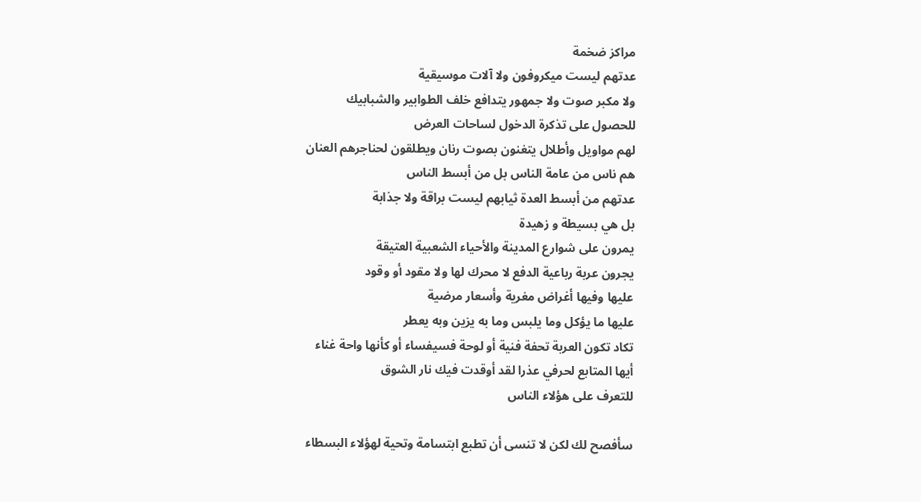مراكز ضخمة
عدتهم ليست ميكروفون ولا آلات موسيقية
ولا مكبر صوت ولا جمهور يتدافع خلف الطوابير والشبابيك
للحصول على تذكرة الدخول لساحات العرض
لهم مواويل وأطلال يتغنون بصوت رنان ويطلقون لحناجرهم العنان
هم ناس من عامة الناس بل من أبسط الناس
عدتهم من أبسط العدة ثيابهم ليست براقة ولا جذابة
بل هي بسيطة و زهيدة
يمرون على شوارع المدينة والأحياء الشعبية العتيقة
يجرون عربة رباعية الدفع لا محرك لها ولا مقود أو وقود
عليها وفيها أغراض مغرية وأسعار مرضية
عليها ما يؤكل وما يلبس وما به يزين وبه يعطر
تكاد تكون العربة تحفة فنية أو لوحة فسيفساء أو كأنها واحة غناء
أيها المتابع لحرفي عذرا لقد أوقدت فيك نار الشوق
للتعرف على هؤلاء الناس

سأفصح لك لكن لا تنسى أن تطبع ابتسامة وتحية لهؤلاء البسطاء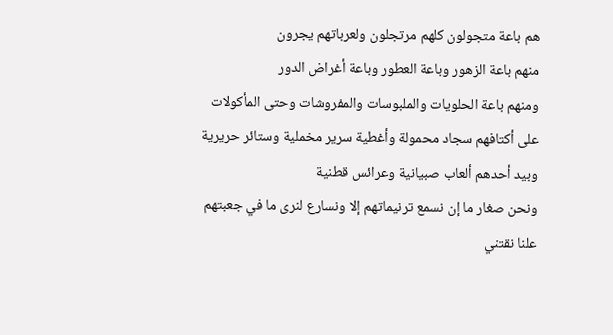هم باعة متجولون كلهم مرتجلون ولعرباتهم يجرون
منهم باعة الزهور وباعة العطور وباعة أغراض الدور
ومنهم باعة الحلويات والملبوسات والمفروشات وحتى المأكولات
على أكتافهم سجاد محمولة وأغطية سرير مخملية وستائر حريرية
وبيد أحدهم ألعاب صبيانية وعرائس قطنية
ونحن صغار ما إن نسمع ترنيماتهم إلا ونسارع لنرى ما في جعبتهم
علنا نقتني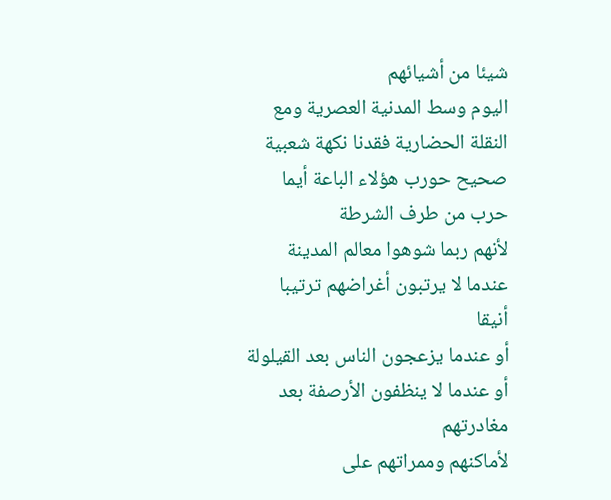شيئا من أشيائهم
اليوم وسط المدنية العصرية ومع النقلة الحضارية فقدنا نكهة شعبية
صحيح حورب هؤلاء الباعة أيما حرب من طرف الشرطة
لأنهم ربما شوهوا معالم المدينة عندما لا يرتبون أغراضهم ترتيبا أنيقا
أو عندما يزعجون الناس بعد القيلولة
أو عندما لا ينظفون الأرصفة بعد مغادرتهم
لأماكنهم وممراتهم على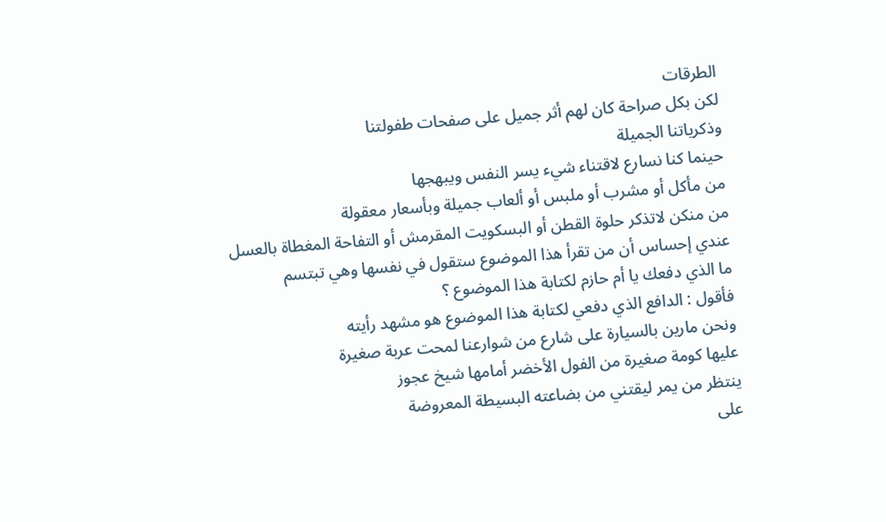الطرقات
لكن بكل صراحة كان لهم أثر جميل على صفحات طفولتنا
وذكرياتنا الجميلة
حينما كنا نسارع لاقتناء شيء يسر النفس ويبهجها
من مأكل أو مشرب أو ملبس أو ألعاب جميلة وبأسعار معقولة
من منكن لاتذكر حلوة القطن أو البسكويت المقرمش أو التفاحة المغطاة بالعسل
عندي إحساس أن من تقرأ هذا الموضوع ستقول في نفسها وهي تبتسم
ما الذي دفعك يا أم حازم لكتابة هذا الموضوع ؟
فأقول : الدافع الذي دفعي لكتابة هذا الموضوع هو مشهد رأيته
ونحن مارين بالسيارة على شارع من شوارعنا لمحت عربة صغيرة
عليها كومة صغيرة من الفول الأخضر أمامها شيخ عجوز
ينتظر من يمر ليقتني من بضاعته البسيطة المعروضة
على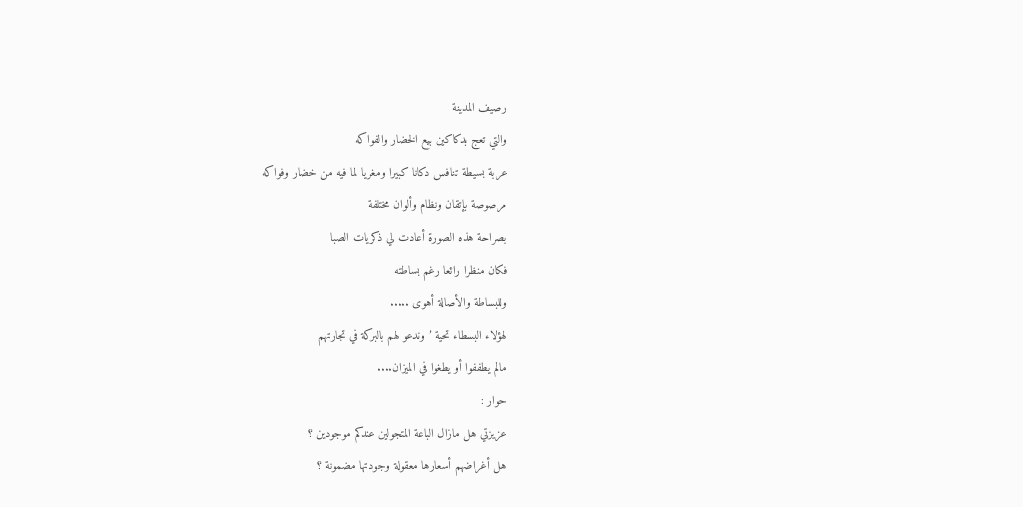رصيف المدينة
والتي تعج بدكاكين بيع الخضار والفواكه
عربة بسيطة تنافس دكانا كبيرا ومغريا لما فيه من خضار وفواكه
مرصوصة بإتقان ونظام وألوان مختلفة
بصراحة هذه الصورة أعادت لي ذكريات الصبا
فكان منظرا رائعا رغم بساطته
وللبساطة والأصالة أهوى .....
لهؤلاء البسطاء تحية ’ وندعو لهم بالبركة في تجارتهم
مالم يطففوا أو يطغوا في الميزان....
حوار :
عزيزتي هل مازال الباعة المتجولين عندكم موجودين ؟
هل أغراضهم أسعارها معقولة وجودتها مضمونة ؟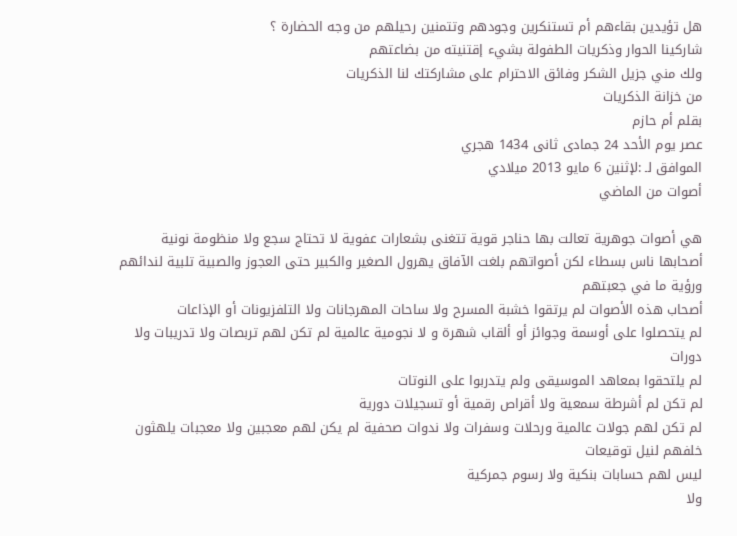هل تؤيدين بقاءهم أم تستنكرين وجودهم وتتمنين رحيلهم من وجه الحضارة ؟
شاركينا الحوار وذكريات الطفولة بشيء إقتنيته من بضاعتهم
ولك مني جزيل الشكر وفائق الاحترام على مشاركتك لنا الذكريات
من خزانة الذكريات
بقلم أم حازم
عصر يوم الأحد 24 جمادى ثانى 1434 هجري
الموافق لـ :لإثنين 6 مايو 2013 ميلادي
أصوات من الماضي

هي أصوات جوهرية تعالت بها حناجر قوية تتغنى بشعارات عفوية لا تحتاج سجع ولا منظومة نونية
أصحابها ناس بسطاء لكن أصواتهم بلغت الآفاق يهرول الصغير والكبير حتى العجوز والصبية تلبية لندائهم ورؤية ما في جعبتهم
أصحاب هذه الأصوات لم يرتقوا خشبة المسرح ولا ساحات المهرجانات ولا التلفزيونات أو الإذاعات
لم يتحصلوا على أوسمة وجوائز أو ألقاب شهرة و لا نجومية عالمية لم تكن لهم تربصات ولا تدريبات ولا دورات
لم يلتحقوا بمعاهد الموسيقى ولم يتدربوا على النوتات
لم تكن لم أشرطة سمعية ولا أقراص رقمية أو تسجيلات دورية
لم تكن لهم جولات عالمية ورحلات وسفرات ولا ندوات صحفية لم يكن لهم معجبين ولا معجبات يلهثون خلفهم لنيل توقيعات
ليس لهم حسابات بنكية ولا رسوم جمركية
ولا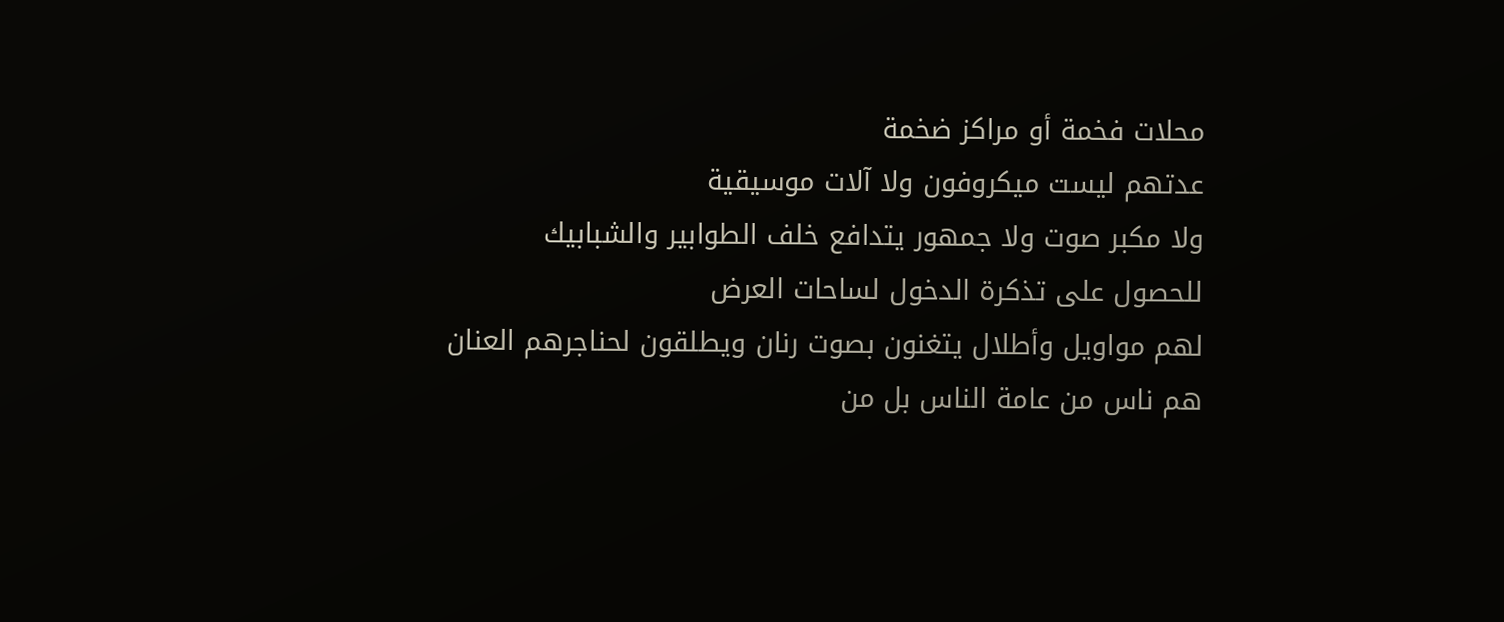محلات فخمة أو مراكز ضخمة
عدتهم ليست ميكروفون ولا آلات موسيقية
ولا مكبر صوت ولا جمهور يتدافع خلف الطوابير والشبابيك
للحصول على تذكرة الدخول لساحات العرض
لهم مواويل وأطلال يتغنون بصوت رنان ويطلقون لحناجرهم العنان
هم ناس من عامة الناس بل من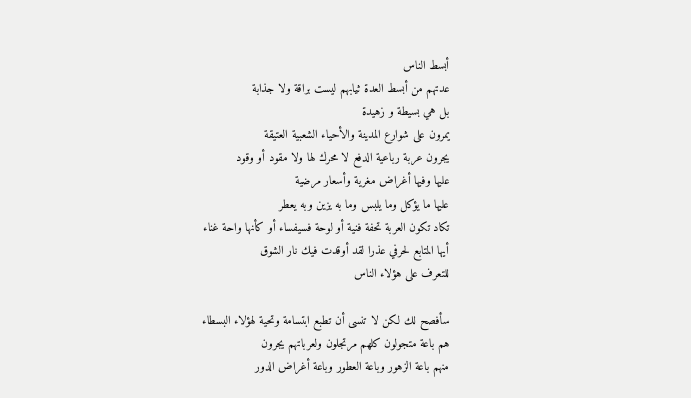أبسط الناس
عدتهم من أبسط العدة ثيابهم ليست براقة ولا جذابة
بل هي بسيطة و زهيدة
يمرون على شوارع المدينة والأحياء الشعبية العتيقة
يجرون عربة رباعية الدفع لا محرك لها ولا مقود أو وقود
عليها وفيها أغراض مغرية وأسعار مرضية
عليها ما يؤكل وما يلبس وما به يزين وبه يعطر
تكاد تكون العربة تحفة فنية أو لوحة فسيفساء أو كأنها واحة غناء
أيها المتابع لحرفي عذرا لقد أوقدت فيك نار الشوق
للتعرف على هؤلاء الناس

سأفصح لك لكن لا تنسى أن تطبع ابتسامة وتحية لهؤلاء البسطاء
هم باعة متجولون كلهم مرتجلون ولعرباتهم يجرون
منهم باعة الزهور وباعة العطور وباعة أغراض الدور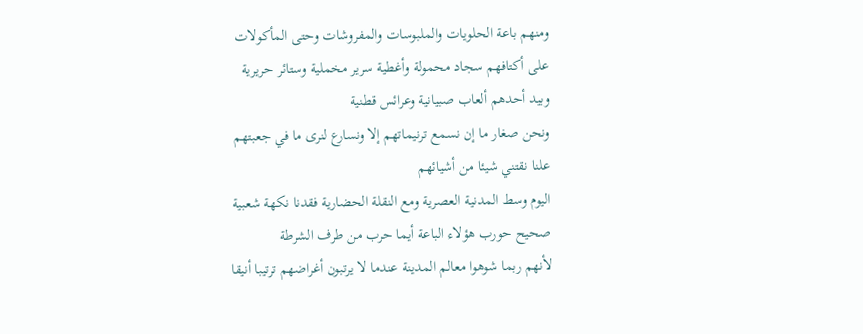ومنهم باعة الحلويات والملبوسات والمفروشات وحتى المأكولات
على أكتافهم سجاد محمولة وأغطية سرير مخملية وستائر حريرية
وبيد أحدهم ألعاب صبيانية وعرائس قطنية
ونحن صغار ما إن نسمع ترنيماتهم إلا ونسارع لنرى ما في جعبتهم
علنا نقتني شيئا من أشيائهم
اليوم وسط المدنية العصرية ومع النقلة الحضارية فقدنا نكهة شعبية
صحيح حورب هؤلاء الباعة أيما حرب من طرف الشرطة
لأنهم ربما شوهوا معالم المدينة عندما لا يرتبون أغراضهم ترتيبا أنيقا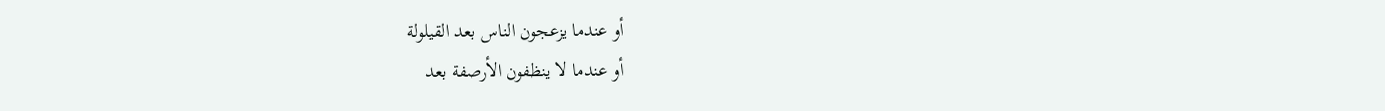أو عندما يزعجون الناس بعد القيلولة
أو عندما لا ينظفون الأرصفة بعد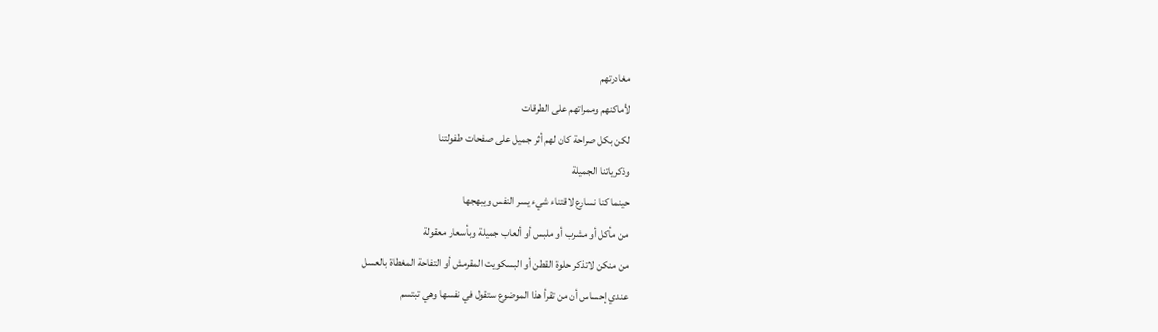مغادرتهم
لأماكنهم وممراتهم على الطرقات
لكن بكل صراحة كان لهم أثر جميل على صفحات طفولتنا
وذكرياتنا الجميلة
حينما كنا نسارع لاقتناء شيء يسر النفس ويبهجها
من مأكل أو مشرب أو ملبس أو ألعاب جميلة وبأسعار معقولة
من منكن لاتذكر حلوة القطن أو البسكويت المقرمش أو التفاحة المغطاة بالعسل
عندي إحساس أن من تقرأ هذا الموضوع ستقول في نفسها وهي تبتسم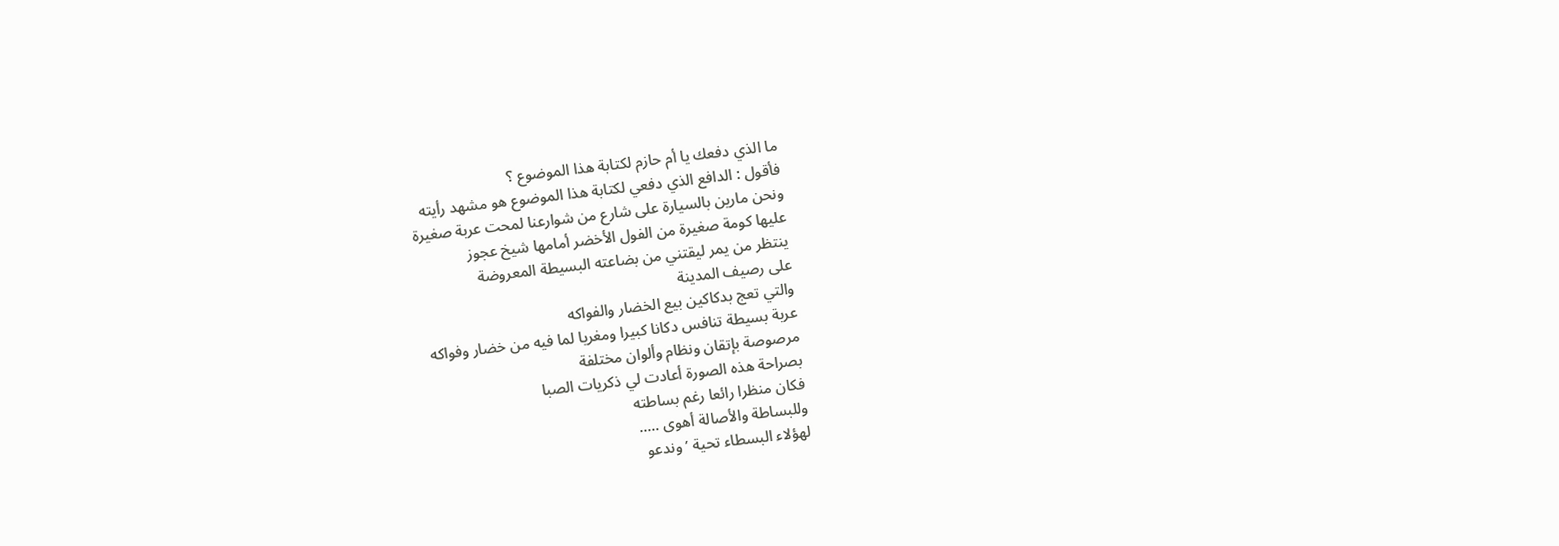ما الذي دفعك يا أم حازم لكتابة هذا الموضوع ؟
فأقول : الدافع الذي دفعي لكتابة هذا الموضوع هو مشهد رأيته
ونحن مارين بالسيارة على شارع من شوارعنا لمحت عربة صغيرة
عليها كومة صغيرة من الفول الأخضر أمامها شيخ عجوز
ينتظر من يمر ليقتني من بضاعته البسيطة المعروضة
على رصيف المدينة
والتي تعج بدكاكين بيع الخضار والفواكه
عربة بسيطة تنافس دكانا كبيرا ومغريا لما فيه من خضار وفواكه
مرصوصة بإتقان ونظام وألوان مختلفة
بصراحة هذه الصورة أعادت لي ذكريات الصبا
فكان منظرا رائعا رغم بساطته
وللبساطة والأصالة أهوى .....
لهؤلاء البسطاء تحية ’ وندعو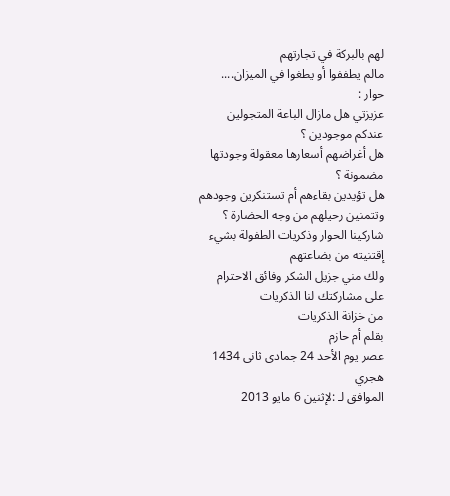لهم بالبركة في تجارتهم
مالم يطففوا أو يطغوا في الميزان....
حوار :
عزيزتي هل مازال الباعة المتجولين عندكم موجودين ؟
هل أغراضهم أسعارها معقولة وجودتها مضمونة ؟
هل تؤيدين بقاءهم أم تستنكرين وجودهم وتتمنين رحيلهم من وجه الحضارة ؟
شاركينا الحوار وذكريات الطفولة بشيء إقتنيته من بضاعتهم
ولك مني جزيل الشكر وفائق الاحترام على مشاركتك لنا الذكريات
من خزانة الذكريات
بقلم أم حازم
عصر يوم الأحد 24 جمادى ثانى 1434 هجري
الموافق لـ :لإثنين 6 مايو 2013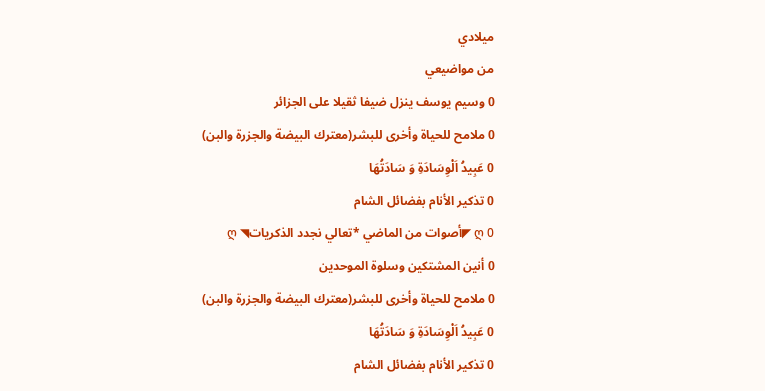ميلادي
من مواضيعي
0 وسيم يوسف ينزل ضيفا ثقيلا على الجزائر
0 ملامح للحياة وأخرى للبشر(معترك البيضة والجزرة والبن)
0 عَبِيدُ اَلْوِسَادَةِ وَ سَادَتُهَا
0 تذكير الأنام بفضائل الشام
0 ღ ◤أصوات من الماضي *تعالي نجدد الذكريات◥ ღ
0 أنين المشتكين وسلوة الموحدين
0 ملامح للحياة وأخرى للبشر(معترك البيضة والجزرة والبن)
0 عَبِيدُ اَلْوِسَادَةِ وَ سَادَتُهَا
0 تذكير الأنام بفضائل الشام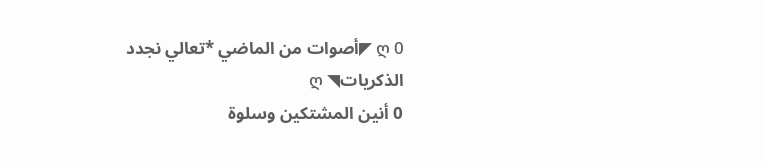0 ღ ◤أصوات من الماضي *تعالي نجدد الذكريات◥ ღ
0 أنين المشتكين وسلوة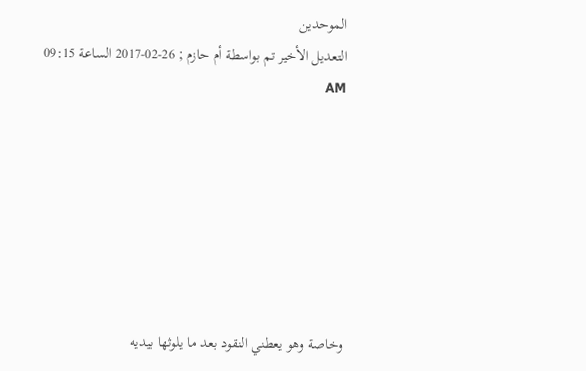الموحدين
التعديل الأخير تم بواسطة أم حازم ; 26-02-2017 الساعة 09:15 AM







وخاصة وهو يعطني النقود بعد ما يلوثها بيديه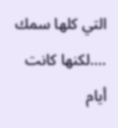التي كلها سمك
....لكنها كانت أيام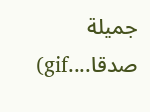جميلة صدقا....gif)